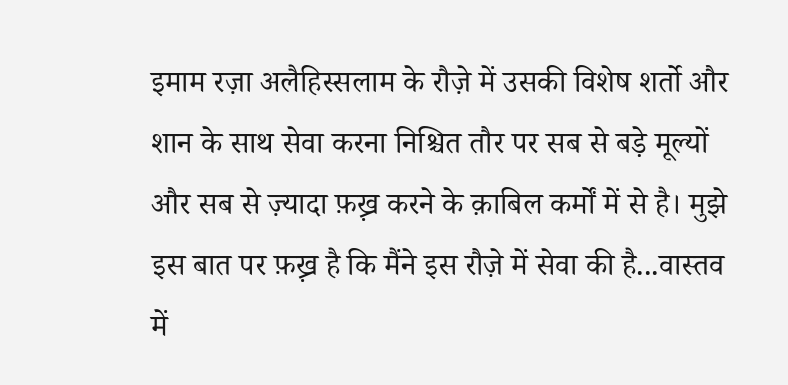इमाम रज़ा अलैहिस्सलाम के रौज़े में उसकी विशेष शर्तो और शान के साथ सेवा करना निश्चित तौर पर सब से बड़े मूल्यों और सब से ज़्यादा फ़ख़्र करने के क़ाबिल कर्मों में से है। मुझे इस बात पर फ़ख़्र है कि मैंने इस रौज़े में सेवा की है...वास्तव में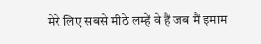मेरे लिए सबसे मीठे लम्हें वे हैं जब मैं इमाम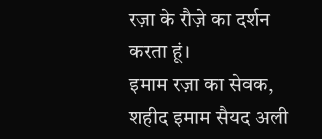रज़ा के रौज़े का दर्शन करता हूं।
इमाम रज़ा का सेवक, शहीद इमाम सैयद अली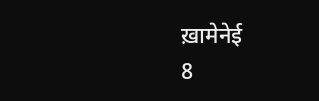ख़ामेनेई
8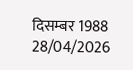दिसम्बर 1988
28/04/2026